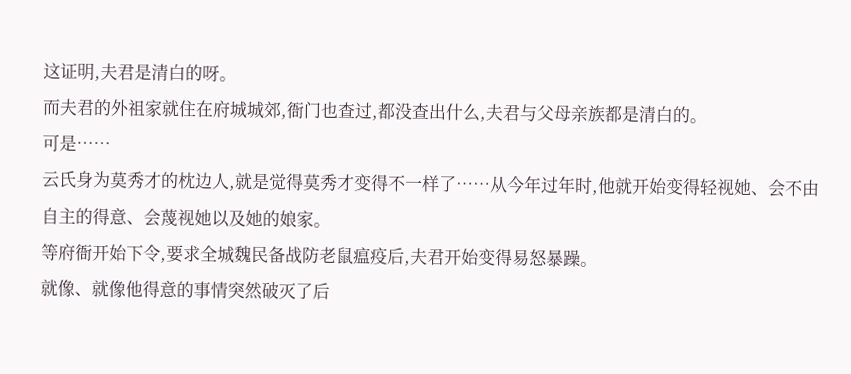这证明,夫君是清白的呀。
而夫君的外祖家就住在府城城郊,衙门也查过,都没查出什么,夫君与父母亲族都是清白的。
可是……
云氏身为莫秀才的枕边人,就是觉得莫秀才变得不一样了……从今年过年时,他就开始变得轻视她、会不由自主的得意、会蔑视她以及她的娘家。
等府衙开始下令,要求全城魏民备战防老鼠瘟疫后,夫君开始变得易怒暴躁。
就像、就像他得意的事情突然破灭了后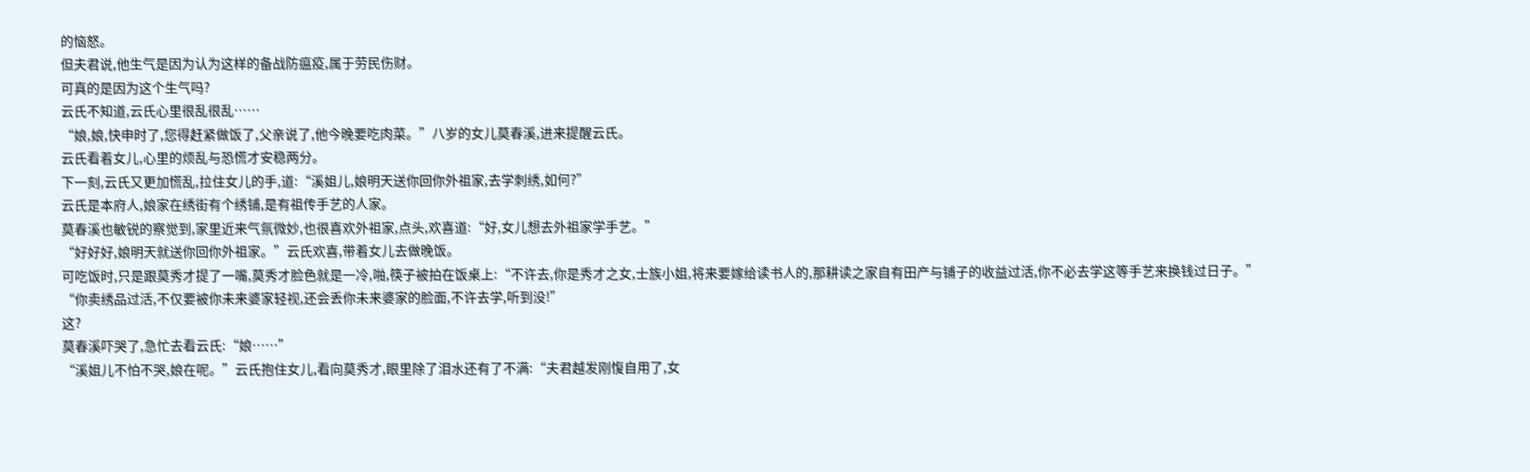的恼怒。
但夫君说,他生气是因为认为这样的备战防瘟疫,属于劳民伤财。
可真的是因为这个生气吗?
云氏不知道,云氏心里很乱很乱……
“娘,娘,快申时了,您得赶紧做饭了,父亲说了,他今晚要吃肉菜。”八岁的女儿莫春溪,进来提醒云氏。
云氏看着女儿,心里的烦乱与恐慌才安稳两分。
下一刻,云氏又更加慌乱,拉住女儿的手,道:“溪姐儿,娘明天送你回你外祖家,去学刺绣,如何?”
云氏是本府人,娘家在绣街有个绣铺,是有祖传手艺的人家。
莫春溪也敏锐的察觉到,家里近来气氛微妙,也很喜欢外祖家,点头,欢喜道:“好,女儿想去外祖家学手艺。”
“好好好,娘明天就送你回你外祖家。”云氏欢喜,带着女儿去做晚饭。
可吃饭时,只是跟莫秀才提了一嘴,莫秀才脸色就是一冷,啪,筷子被拍在饭桌上:“不许去,你是秀才之女,士族小姐,将来要嫁给读书人的,那耕读之家自有田产与铺子的收益过活,你不必去学这等手艺来换钱过日子。”
“你卖绣品过活,不仅要被你未来婆家轻视,还会丢你未来婆家的脸面,不许去学,听到没!”
这?
莫春溪吓哭了,急忙去看云氏:“娘……”
“溪姐儿不怕不哭,娘在呢。”云氏抱住女儿,看向莫秀才,眼里除了泪水还有了不满:“夫君越发刚愎自用了,女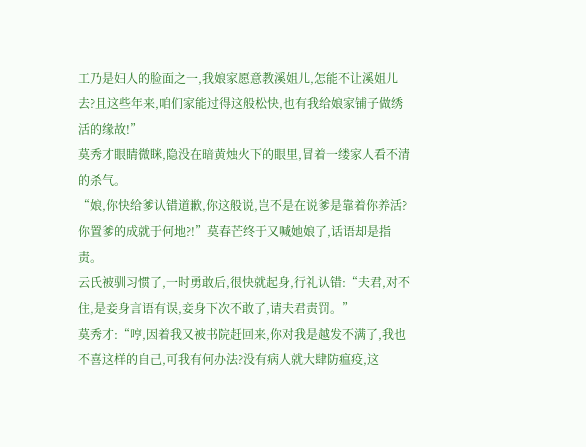工乃是妇人的脸面之一,我娘家愿意教溪姐儿,怎能不让溪姐儿去?且这些年来,咱们家能过得这般松快,也有我给娘家铺子做绣活的缘故!”
莫秀才眼睛微眯,隐没在暗黄烛火下的眼里,冒着一缕家人看不清的杀气。
“娘,你快给爹认错道歉,你这般说,岂不是在说爹是靠着你养活?你置爹的成就于何地?!”莫春芒终于又喊她娘了,话语却是指责。
云氏被驯习惯了,一时勇敢后,很快就起身,行礼认错:“夫君,对不住,是妾身言语有误,妾身下次不敢了,请夫君责罚。”
莫秀才:“哼,因着我又被书院赶回来,你对我是越发不满了,我也不喜这样的自己,可我有何办法?没有病人就大肆防瘟疫,这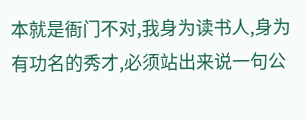本就是衙门不对,我身为读书人,身为有功名的秀才,必须站出来说一句公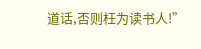道话,否则枉为读书人!”